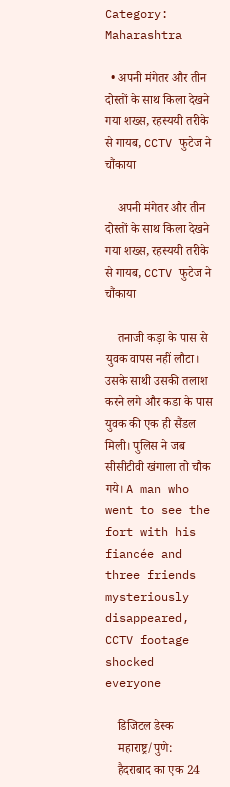Category: Maharashtra

  • अपनी मंगेतर और तीन दोस्तों के साथ किला देखने गया शख्स, रहस्ययी तरीके से गायब, CCTV फुटेज ने चौंकाया

    अपनी मंगेतर और तीन दोस्तों के साथ किला देखने गया शख्स, रहस्ययी तरीके से गायब, CCTV फुटेज ने चौंकाया

    तनाजी कड़ा के पास से युवक वापस नहीं लौटा। उसके साथी उसकी तलाश करने लगे और कडा के पास युवक की एक ही सैंडल मिली। पुलिस ने जब सीसीटीवी खंगाला तो चौक गये। A man who went to see the fort with his fiancée and three friends mysteriously disappeared, CCTV footage shocked everyone

    डिजिटल डेस्क
    महाराष्ट्र/पुणे:
    हैदराबाद का एक 24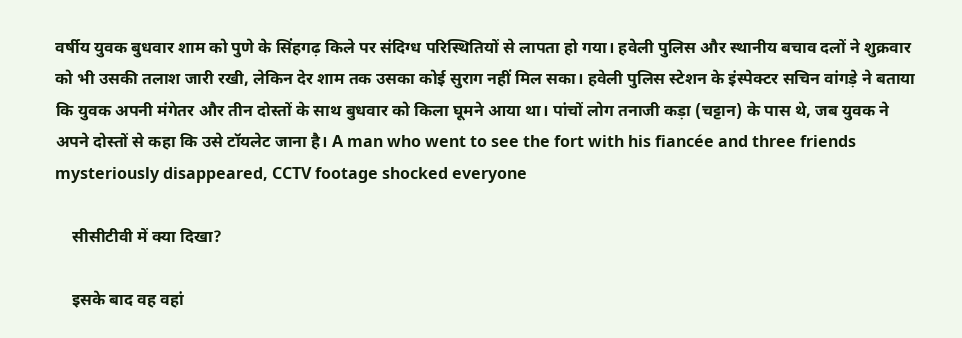वर्षीय युवक बुधवार शाम को पुणे के सिंहगढ़ किले पर संदिग्ध परिस्थितियों से लापता हो गया। हवेली पुलिस और स्थानीय बचाव दलों ने शुक्रवार को भी उसकी तलाश जारी रखी, लेकिन देर शाम तक उसका कोई सुराग नहीं मिल सका। हवेली पुलिस स्टेशन के इंस्पेक्टर सचिन वांगड़े ने बताया कि युवक अपनी मंगेतर और तीन दोस्तों के साथ बुधवार को किला घूमने आया था। पांचों लोग तनाजी कड़ा (चट्टान) के पास थे, जब युवक ने अपने दोस्तों से कहा कि उसे टॉयलेट जाना है। A man who went to see the fort with his fiancée and three friends mysteriously disappeared, CCTV footage shocked everyone

    सीसीटीवी में क्या दिखा?

    इसके बाद वह वहां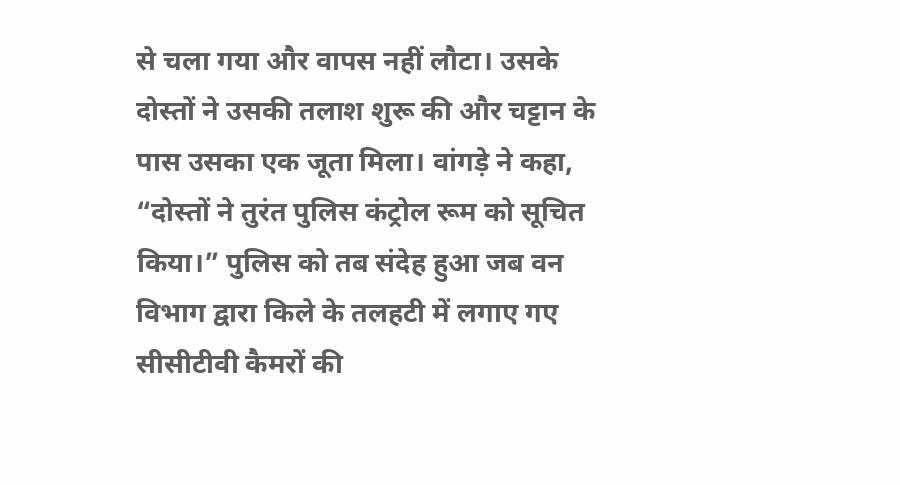से चला गया और वापस नहीं लौटा। उसके दोस्तों ने उसकी तलाश शुरू की और चट्टान के पास उसका एक जूता मिला। वांगड़े ने कहा, “दोस्तों ने तुरंत पुलिस कंट्रोल रूम को सूचित किया।” पुलिस को तब संदेह हुआ जब वन विभाग द्वारा किले के तलहटी में लगाए गए सीसीटीवी कैमरों की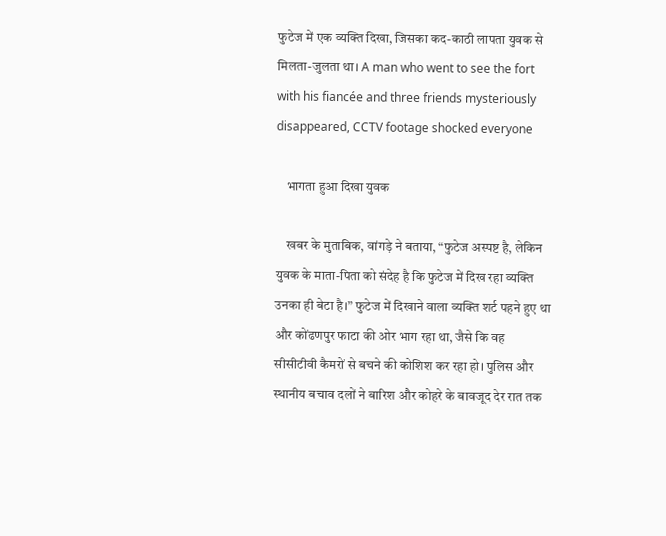फुटेज में एक व्यक्ति दिखा, जिसका कद-काठी लापता युवक से मिलता-जुलता था। A man who went to see the fort with his fiancée and three friends mysteriously disappeared, CCTV footage shocked everyone

    भागता हुआ दिखा युवक

    खबर के मुताबिक, वांगड़े ने बताया, “फुटेज अस्पष्ट है, लेकिन युवक के माता-पिता को संदेह है कि फुटेज में दिख रहा व्यक्ति उनका ही बेटा है।” फुटेज में दिखाने वाला व्यक्ति शर्ट पहने हुए था और कोंढणपुर फाटा की ओर भाग रहा था, जैसे कि वह सीसीटीवी कैमरों से बचने की कोशिश कर रहा हो। पुलिस और स्थानीय बचाव दलों ने बारिश और कोहरे के बावजूद देर रात तक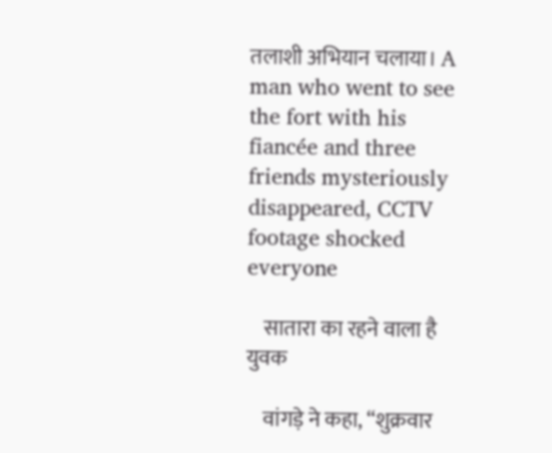तलाशी अभियान चलाया। A man who went to see the fort with his fiancée and three friends mysteriously disappeared, CCTV footage shocked everyone

    सातारा का रहने वाला है युवक

    वांगड़े ने कहा, “शुक्रवार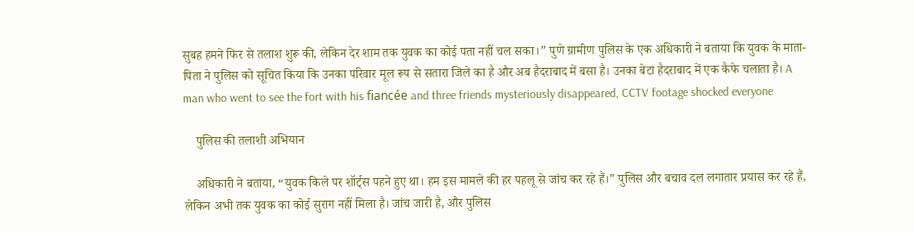सुबह हमने फिर से तलाश शुरू की, लेकिन देर शाम तक युवक का कोई पता नहीं चल सका।” पुणे ग्रामीण पुलिस के एक अधिकारी ने बताया कि युवक के माता-पिता ने पुलिस को सूचित किया कि उनका परिवार मूल रूप से सतारा जिले का है और अब हैदराबाद में बसा है। उनका बेटा हैदराबाद में एक कैफे चलाता है। A man who went to see the fort with his fiancée and three friends mysteriously disappeared, CCTV footage shocked everyone

    पुलिस की तलाशी अभियान

    अधिकारी ने बताया, “युवक किले पर शॉर्ट्स पहने हुए था। हम इस मामले की हर पहलू से जांच कर रहे हैं।” पुलिस और बचाव दल लगातार प्रयास कर रहे हैं, लेकिन अभी तक युवक का कोई सुराग नहीं मिला है। जांच जारी है, और पुलिस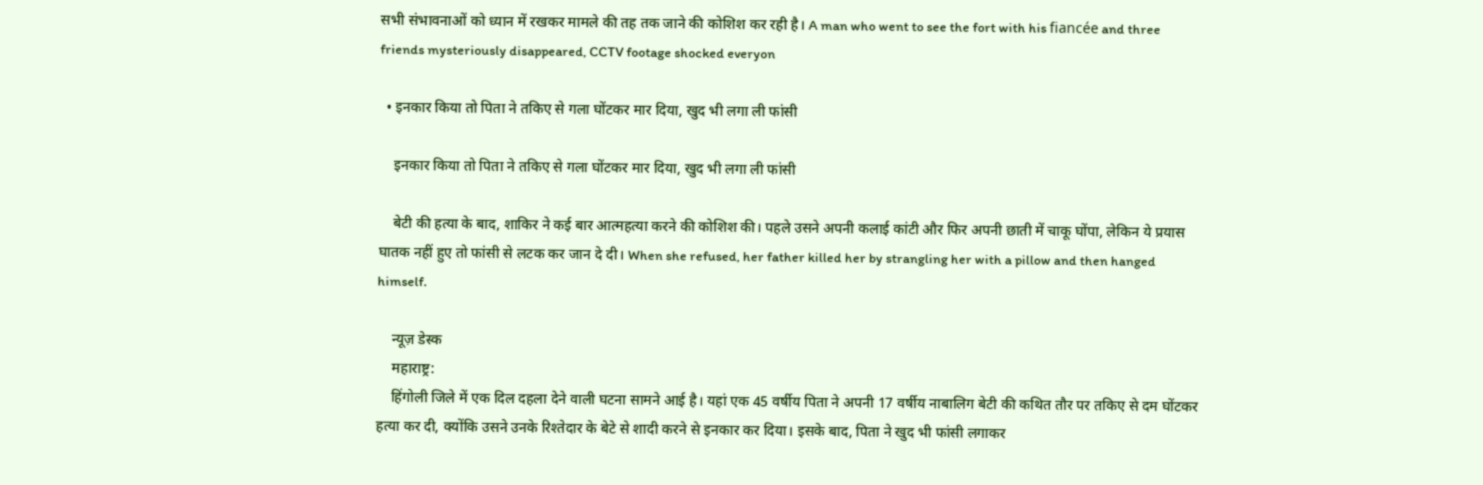सभी संभावनाओं को ध्यान में रखकर मामले की तह तक जाने की कोशिश कर रही है। A man who went to see the fort with his fiancée and three friends mysteriously disappeared, CCTV footage shocked everyon

  • इनकार किया तो पिता ने तकिए से गला घोंटकर मार दिया, खुद भी लगा ली फांसी

    इनकार किया तो पिता ने तकिए से गला घोंटकर मार दिया, खुद भी लगा ली फांसी

    बेटी की हत्या के बाद, शाकिर ने कई बार आत्महत्या करने की कोशिश की। पहले उसने अपनी कलाई कांटी और फिर अपनी छाती में चाकू घोंपा, लेकिन ये प्रयास घातक नहीं हुए तो फांसी से लटक कर जान दे दी। When she refused, her father killed her by strangling her with a pillow and then hanged himself.

    न्यूज़ डेस्क
    महाराष्ट्र:
    हिंगोली जिले में एक दिल दहला देने वाली घटना सामने आई है। यहां एक 45 वर्षीय पिता ने अपनी 17 वर्षीय नाबालिग बेटी की कथित तौर पर तकिए से दम घोंटकर हत्या कर दी, क्योंकि उसने उनके रिश्तेदार के बेटे से शादी करने से इनकार कर दिया। इसके बाद, पिता ने खुद भी फांसी लगाकर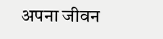अपना जीवन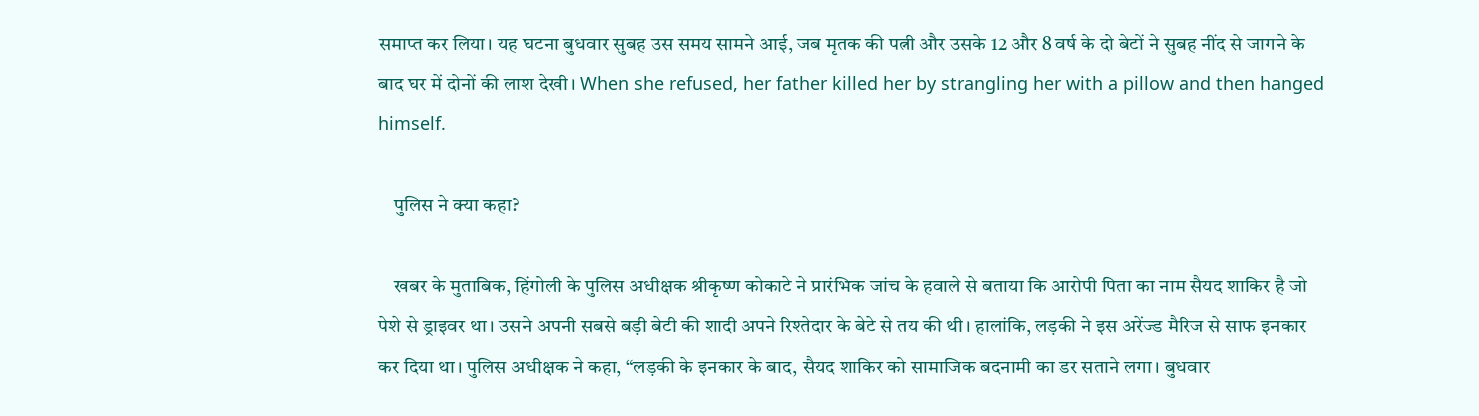समाप्त कर लिया। यह घटना बुधवार सुबह उस समय सामने आई, जब मृतक की पत्नी और उसके 12 और 8 वर्ष के दो बेटों ने सुबह नींद से जागने के बाद घर में दोनों की लाश देखी। When she refused, her father killed her by strangling her with a pillow and then hanged himself.

    पुलिस ने क्या कहा?

    खबर के मुताबिक, हिंगोली के पुलिस अधीक्षक श्रीकृष्ण कोकाटे ने प्रारंभिक जांच के हवाले से बताया कि आरोपी पिता का नाम सैयद शाकिर है जो पेशे से ड्राइवर था। उसने अपनी सबसे बड़ी बेटी की शादी अपने रिश्तेदार के बेटे से तय की थी। हालांकि, लड़की ने इस अरेंज्ड मैरिज से साफ इनकार कर दिया था। पुलिस अधीक्षक ने कहा, “लड़की के इनकार के बाद, सैयद शाकिर को सामाजिक बदनामी का डर सताने लगा। बुधवार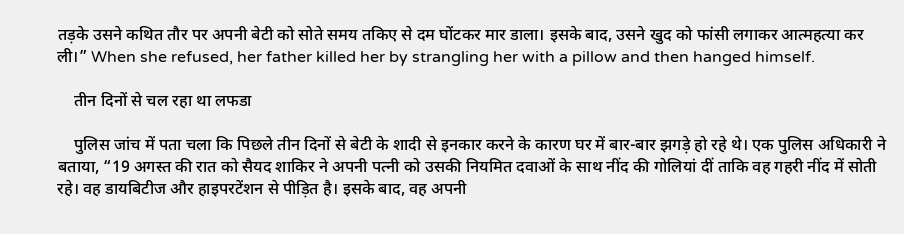तड़के उसने कथित तौर पर अपनी बेटी को सोते समय तकिए से दम घोंटकर मार डाला। इसके बाद, उसने खुद को फांसी लगाकर आत्महत्या कर ली।” When she refused, her father killed her by strangling her with a pillow and then hanged himself.

    तीन दिनों से चल रहा था लफडा

    पुलिस जांच में पता चला कि पिछले तीन दिनों से बेटी के शादी से इनकार करने के कारण घर में बार-बार झगड़े हो रहे थे। एक पुलिस अधिकारी ने बताया, “19 अगस्त की रात को सैयद शाकिर ने अपनी पत्नी को उसकी नियमित दवाओं के साथ नींद की गोलियां दीं ताकि वह गहरी नींद में सोती रहे। वह डायबिटीज और हाइपरटेंशन से पीड़ित है। इसके बाद, वह अपनी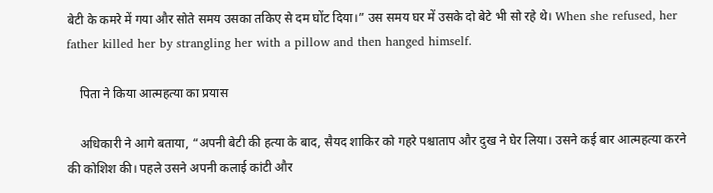बेटी के कमरे में गया और सोते समय उसका तकिए से दम घोंट दिया।” उस समय घर में उसके दो बेटे भी सो रहे थे। When she refused, her father killed her by strangling her with a pillow and then hanged himself.

    पिता ने किया आत्महत्या का प्रयास

    अधिकारी ने आगे बताया, “अपनी बेटी की हत्या के बाद, सैयद शाकिर को गहरे पश्चाताप और दुख ने घेर लिया। उसने कई बार आत्महत्या करने की कोशिश की। पहले उसने अपनी कलाई कांटी और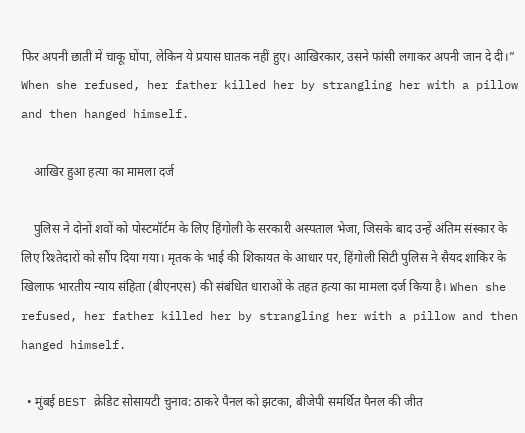फिर अपनी छाती में चाकू घोंपा, लेकिन ये प्रयास घातक नहीं हुए। आखिरकार, उसने फांसी लगाकर अपनी जान दे दी।” When she refused, her father killed her by strangling her with a pillow and then hanged himself.

    आखिर हुआ हत्या का मामला दर्ज

    पुलिस ने दोनों शवों को पोस्टमॉर्टम के लिए हिंगोली के सरकारी अस्पताल भेजा, जिसके बाद उन्हें अंतिम संस्कार के लिए रिश्तेदारों को सौंप दिया गया। मृतक के भाई की शिकायत के आधार पर, हिंगोली सिटी पुलिस ने सैयद शाकिर के खिलाफ भारतीय न्याय संहिता (बीएनएस) की संबंधित धाराओं के तहत हत्या का मामला दर्ज किया है। When she refused, her father killed her by strangling her with a pillow and then hanged himself.

  • मुंबई BEST क्रेडिट सोसायटी चुनाव: ठाकरे पैनल को झटका, बीजेपी समर्थित पैनल की जीत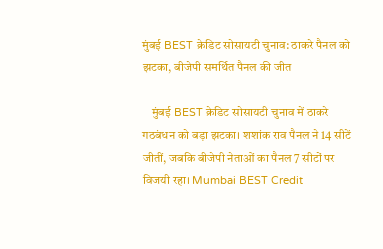मुंबई BEST क्रेडिट सोसायटी चुनाव: ठाकरे पैनल को झटका, बीजेपी समर्थित पैनल की जीत

    मुंबई BEST क्रेडिट सोसायटी चुनाव में ठाकरे गठबंधन को बड़ा झटका। शशांक राव पैनल ने 14 सीटें जीतीं, जबकि बीजेपी नेताओं का पैनल 7 सीटों पर विजयी रहा। Mumbai BEST Credit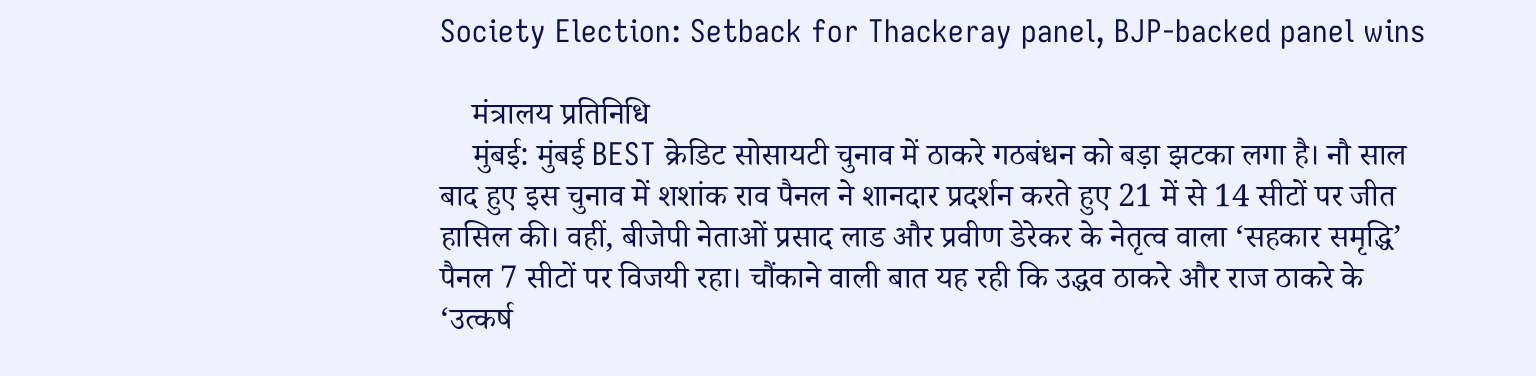Society Election: Setback for Thackeray panel, BJP-backed panel wins

    मंत्रालय प्रतिनिधि
    मुंबई: मुंबई BEST क्रेडिट सोसायटी चुनाव में ठाकरे गठबंधन को बड़ा झटका लगा है। नौ साल बाद हुए इस चुनाव में शशांक राव पैनल ने शानदार प्रदर्शन करते हुए 21 में से 14 सीटों पर जीत हासिल की। वहीं, बीजेपी नेताओं प्रसाद लाड और प्रवीण डेरेकर के नेतृत्व वाला ‘सहकार समृद्धि’ पैनल 7 सीटों पर विजयी रहा। चौंकाने वाली बात यह रही कि उद्धव ठाकरे और राज ठाकरे के ‘उत्कर्ष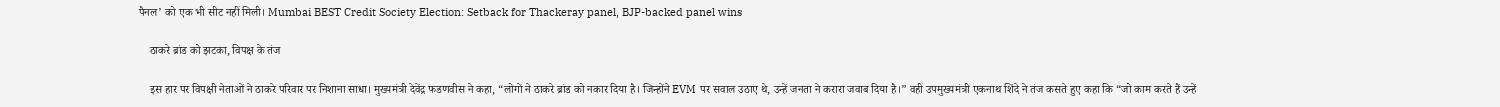पैनल’ को एक भी सीट नहीं मिली। Mumbai BEST Credit Society Election: Setback for Thackeray panel, BJP-backed panel wins

    ठाकरे ब्रांड को झटका, विपक्ष के तंज

    इस हार पर विपक्षी नेताओं ने ठाकरे परिवार पर निशाना साधा। मुख्यमंत्री देवेंद्र फडणवीस ने कहा, “लोगों ने ठाकरे ब्रांड को नकार दिया है। जिन्होंने EVM पर सवाल उठाए थे, उन्हें जनता ने करारा जवाब दिया है।” वहीं उपमुख्यमंत्री एकनाथ शिंदे ने तंज कसते हुए कहा कि “जो काम करते हैं उन्हें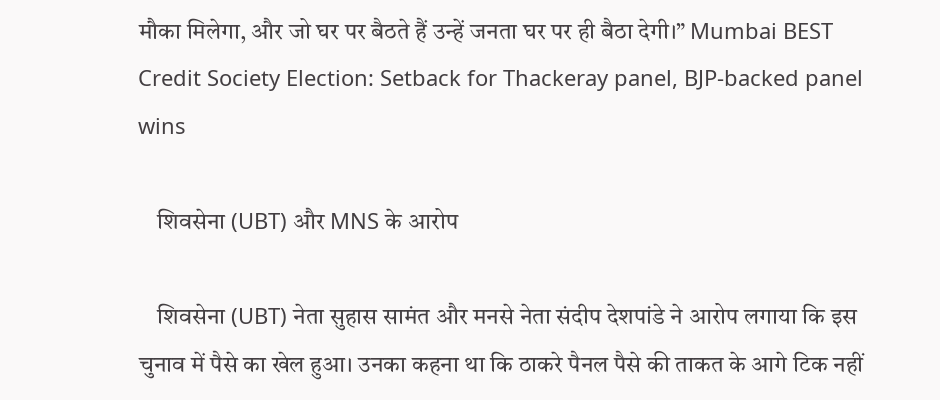मौका मिलेगा, और जो घर पर बैठते हैं उन्हें जनता घर पर ही बैठा देगी।” Mumbai BEST Credit Society Election: Setback for Thackeray panel, BJP-backed panel wins

    शिवसेना (UBT) और MNS के आरोप

    शिवसेना (UBT) नेता सुहास सामंत और मनसे नेता संदीप देशपांडे ने आरोप लगाया कि इस चुनाव में पैसे का खेल हुआ। उनका कहना था कि ठाकरे पैनल पैसे की ताकत के आगे टिक नहीं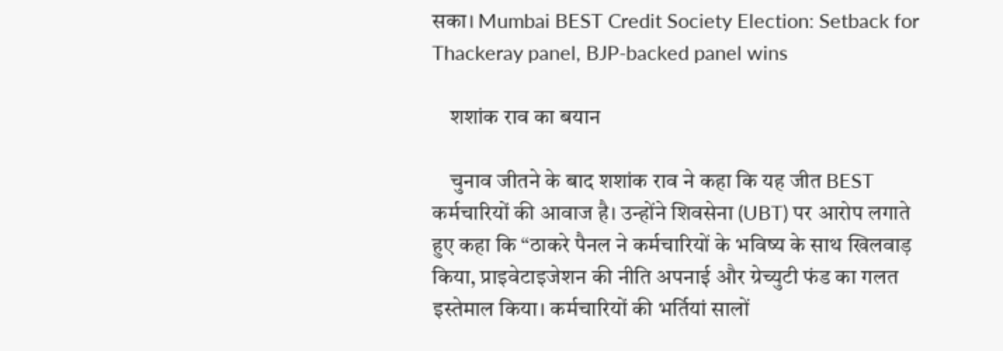सका। Mumbai BEST Credit Society Election: Setback for Thackeray panel, BJP-backed panel wins

    शशांक राव का बयान

    चुनाव जीतने के बाद शशांक राव ने कहा कि यह जीत BEST कर्मचारियों की आवाज है। उन्होंने शिवसेना (UBT) पर आरोप लगाते हुए कहा कि “ठाकरे पैनल ने कर्मचारियों के भविष्य के साथ खिलवाड़ किया, प्राइवेटाइजेशन की नीति अपनाई और ग्रेच्युटी फंड का गलत इस्तेमाल किया। कर्मचारियों की भर्तियां सालों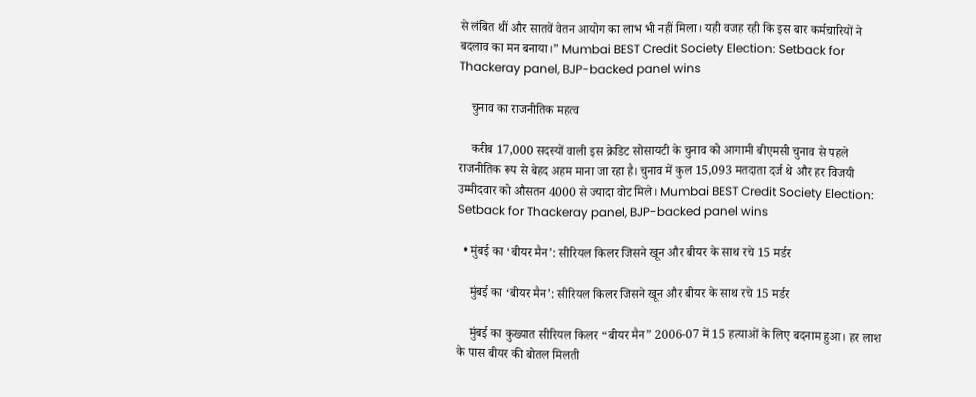से लंबित थीं और सातवें वेतन आयोग का लाभ भी नहीं मिला। यही वजह रही कि इस बार कर्मचारियों ने बदलाव का मन बनाया।” Mumbai BEST Credit Society Election: Setback for Thackeray panel, BJP-backed panel wins

    चुनाव का राजनीतिक महत्व

    करीब 17,000 सदस्यों वाली इस क्रेडिट सोसायटी के चुनाव को आगामी बीएमसी चुनाव से पहले राजनीतिक रूप से बेहद अहम माना जा रहा है। चुनाव में कुल 15,093 मतदाता दर्ज थे और हर विजयी उम्मीदवार को औसतन 4000 से ज्यादा वोट मिले। Mumbai BEST Credit Society Election: Setback for Thackeray panel, BJP-backed panel wins

  • मुंबई का ‘बीयर मैन’: सीरियल किलर जिसने खून और बीयर के साथ रचे 15 मर्डर

    मुंबई का ‘बीयर मैन’: सीरियल किलर जिसने खून और बीयर के साथ रचे 15 मर्डर

    मुंबई का कुख्यात सीरियल किलर “बीयर मैन” 2006-07 में 15 हत्याओं के लिए बदनाम हुआ। हर लाश के पास बीयर की बोतल मिलती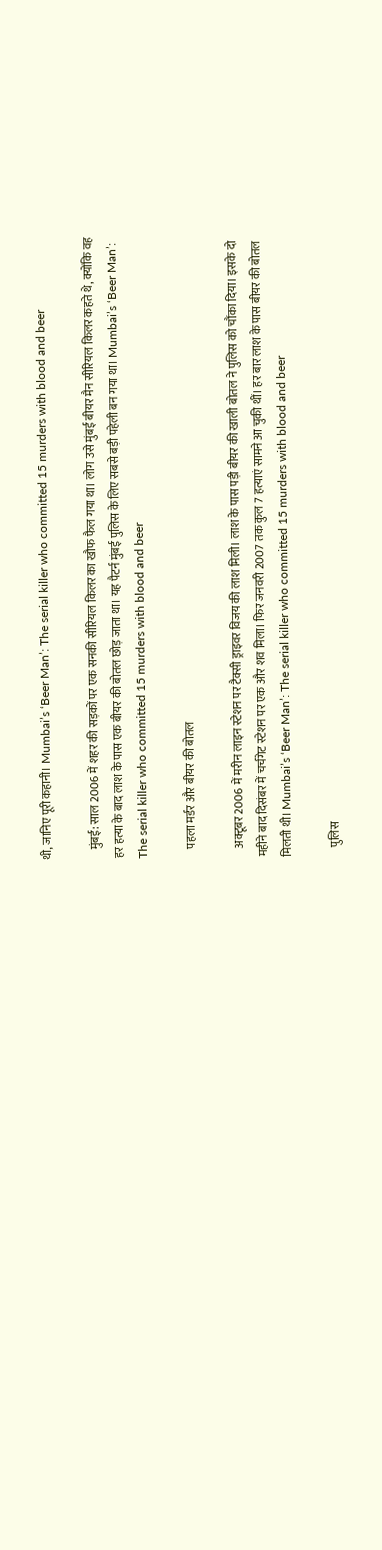थी, जानिए पूरी कहानी। Mumbai’s ‘Beer Man’: The serial killer who committed 15 murders with blood and beer

    मुंबई: साल 2006 में शहर की सड़कों पर एक सनकी सीरियल किलर का खौफ फैल गया था। लोग उसे मुंबई बीयर मैन सीरियल किलर कहते थे, क्योंकि वह हर हत्या के बाद लाश के पास एक बीयर की बोतल छोड़ जाता था। यह पैटर्न मुंबई पुलिस के लिए सबसे बड़ी पहेली बन गया था। Mumbai’s ‘Beer Man’: The serial killer who committed 15 murders with blood and beer

    पहला मर्डर और बीयर की बोतल

    अक्टूबर 2006 में मरीन लाइन स्टेशन पर टैक्सी ड्राइवर विजय की लाश मिली। लाश के पास पड़ी बीयर की खाली बोतल ने पुलिस को चौंका दिया। इसके दो महीने बाद दिसंबर में चर्चगेट स्टेशन पर एक और शव मिला। फिर जनवरी 2007 तक कुल 7 हत्याएं सामने आ चुकी थीं। हर बार लाश के पास बीयर की बोतल मिलती थी। Mumbai’s ‘Beer Man’: The serial killer who committed 15 murders with blood and beer

    पुलिस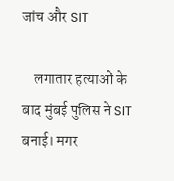जांच और SIT

    लगातार हत्याओं के बाद मुंबई पुलिस ने SIT बनाई। मगर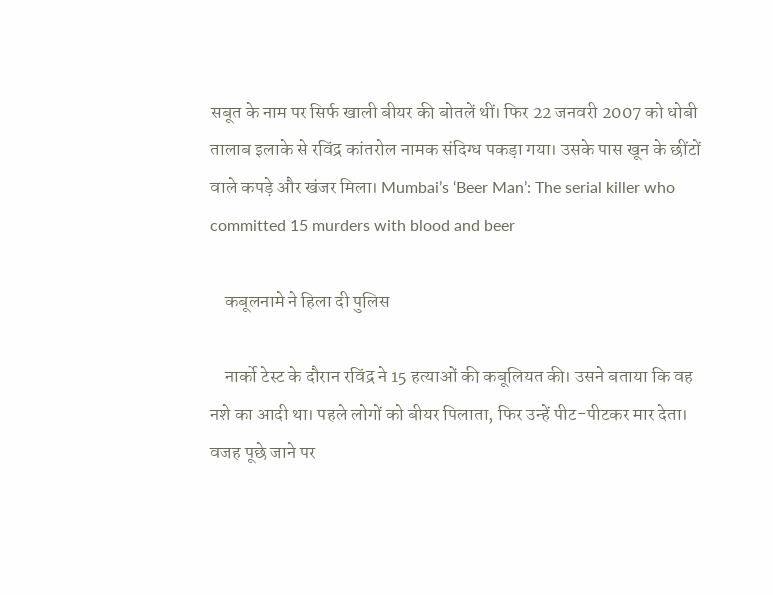सबूत के नाम पर सिर्फ खाली बीयर की बोतलें थीं। फिर 22 जनवरी 2007 को धोबी तालाब इलाके से रविंद्र कांतरोल नामक संदिग्ध पकड़ा गया। उसके पास खून के छींटों वाले कपड़े और खंजर मिला। Mumbai’s ‘Beer Man’: The serial killer who committed 15 murders with blood and beer

    कबूलनामे ने हिला दी पुलिस

    नार्को टेस्ट के दौरान रविंद्र ने 15 हत्याओं की कबूलियत की। उसने बताया कि वह नशे का आदी था। पहले लोगों को बीयर पिलाता, फिर उन्हें पीट-पीटकर मार देता। वजह पूछे जाने पर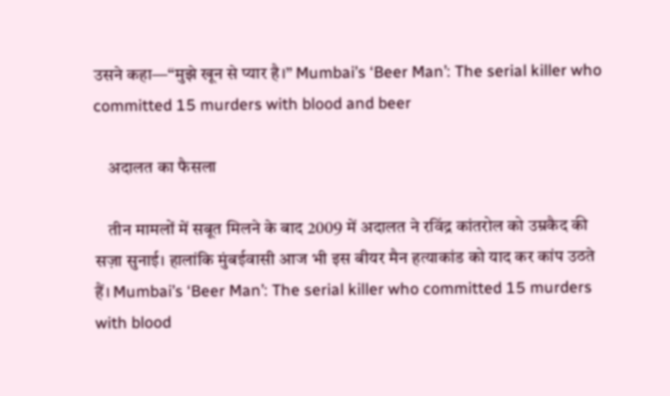उसने कहा—“मुझे खून से प्यार है।” Mumbai’s ‘Beer Man’: The serial killer who committed 15 murders with blood and beer

    अदालत का फैसला

    तीन मामलों में सबूत मिलने के बाद 2009 में अदालत ने रविंद्र कांतरोल को उम्रकैद की सज़ा सुनाई। हालांकि मुंबईवासी आज भी इस बीयर मैन हत्याकांड को याद कर कांप उठते हैं। Mumbai’s ‘Beer Man’: The serial killer who committed 15 murders with blood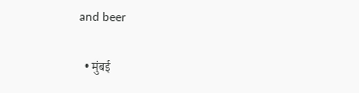and beer

  • मुंबई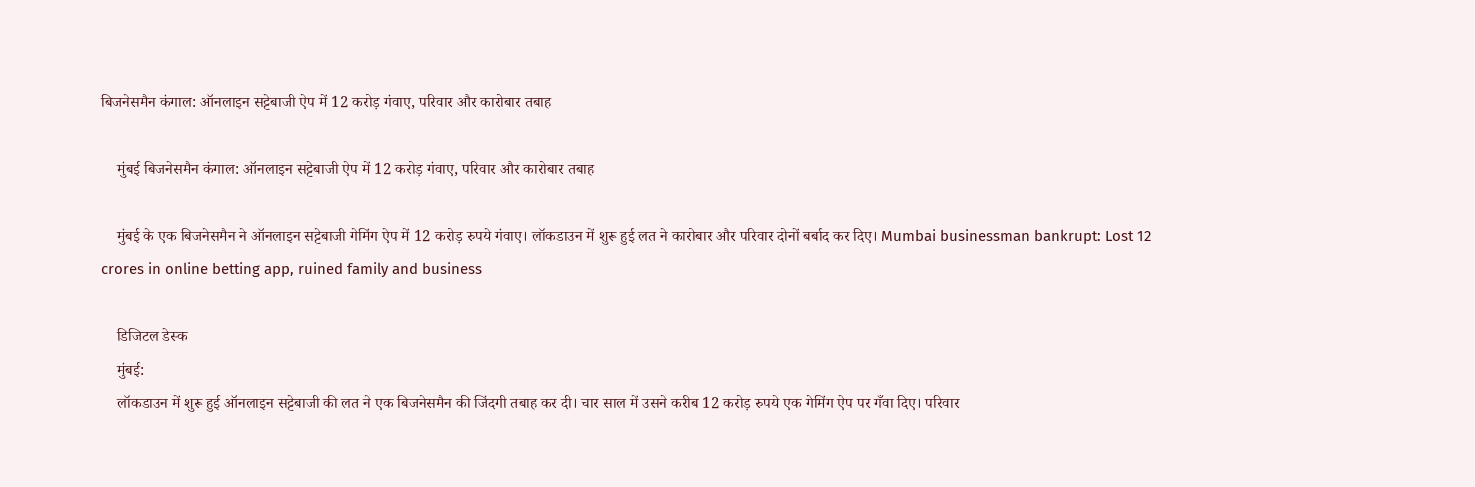बिजनेसमैन कंगाल: ऑनलाइन सट्टेबाजी ऐप में 12 करोड़ गंवाए, परिवार और कारोबार तबाह

    मुंबई बिजनेसमैन कंगाल: ऑनलाइन सट्टेबाजी ऐप में 12 करोड़ गंवाए, परिवार और कारोबार तबाह

    मुंबई के एक बिजनेसमैन ने ऑनलाइन सट्टेबाजी गेमिंग ऐप में 12 करोड़ रुपये गंवाए। लॉकडाउन में शुरू हुई लत ने कारोबार और परिवार दोनों बर्बाद कर दिए। Mumbai businessman bankrupt: Lost 12 crores in online betting app, ruined family and business

    डिजिटल डेस्क
    मुंबई:
    लॉकडाउन में शुरू हुई ऑनलाइन सट्टेबाजी की लत ने एक बिजनेसमैन की जिंदगी तबाह कर दी। चार साल में उसने करीब 12 करोड़ रुपये एक गेमिंग ऐप पर गँवा दिए। परिवार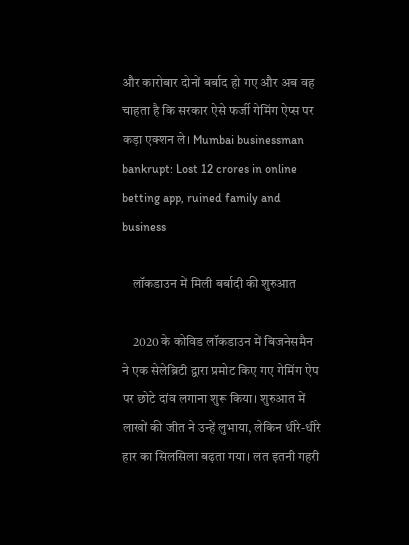और कारोबार दोनों बर्बाद हो गए और अब वह चाहता है कि सरकार ऐसे फर्जी गेमिंग ऐप्स पर कड़ा एक्शन ले। Mumbai businessman bankrupt: Lost 12 crores in online betting app, ruined family and business

    लॉकडाउन में मिली बर्बादी की शुरुआत

    2020 के कोविड लॉकडाउन में बिजनेसमैन ने एक सेलेब्रिटी द्वारा प्रमोट किए गए गेमिंग ऐप पर छोटे दांव लगाना शुरू किया। शुरुआत में लाखों की जीत ने उन्हें लुभाया, लेकिन धीरे-धीरे हार का सिलसिला बढ़ता गया। लत इतनी गहरी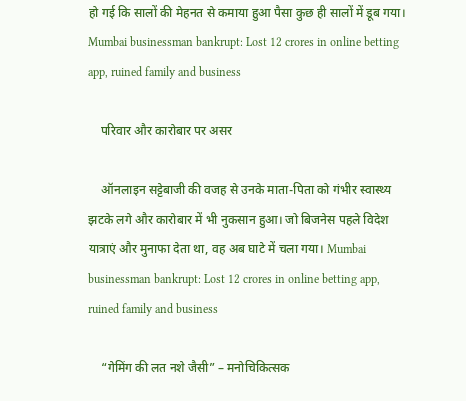हो गई कि सालों की मेहनत से कमाया हुआ पैसा कुछ ही सालों में डूब गया। Mumbai businessman bankrupt: Lost 12 crores in online betting app, ruined family and business

    परिवार और कारोबार पर असर

    ऑनलाइन सट्टेबाजी की वजह से उनके माता-पिता को गंभीर स्वास्थ्य झटके लगे और कारोबार में भी नुकसान हुआ। जो बिजनेस पहले विदेश यात्राएं और मुनाफा देता था, वह अब घाटे में चला गया। Mumbai businessman bankrupt: Lost 12 crores in online betting app, ruined family and business

    “गेमिंग की लत नशे जैसी” – मनोचिकित्सक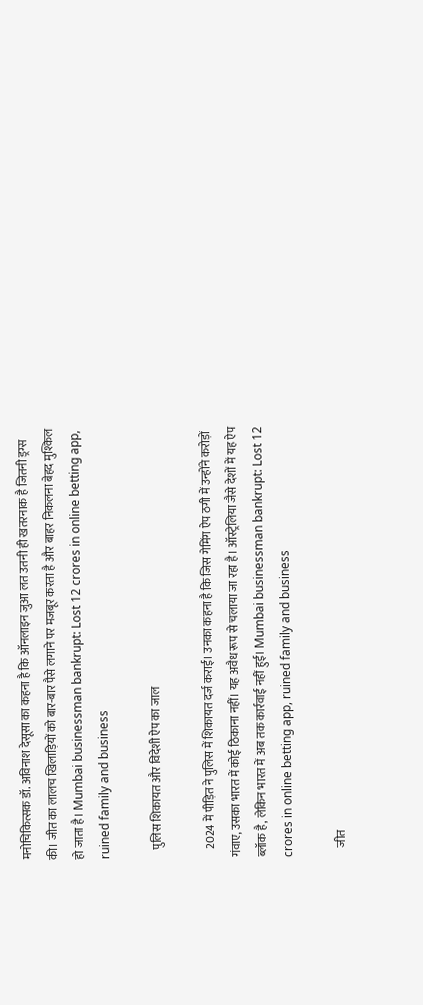मनोचिकित्सक डॉ. अविनाश देसूसा का कहना है कि ऑनलाइन जुआ लत उतनी ही खतरनाक है जितनी ड्रग्स की। जीत का लालच खिलाड़ियों को बार-बार पैसे लगाने पर मजबूर करता है और बाहर निकलना बेहद मुश्किल हो जाता है। Mumbai businessman bankrupt: Lost 12 crores in online betting app, ruined family and business

    पुलिस शिकायत और विदेशी ऐप का जाल

    2024 में पीड़ित ने पुलिस में शिकायत दर्ज कराई। उनका कहना है कि जिस गेमिंग ऐप ठगी में उन्होंने करोड़ों गंवाए, उसका भारत में कोई ठिकाना नहीं। यह अवैध रूप से चलाया जा रहा है। ऑस्ट्रेलिया जैसे देशों में यह ऐप ब्लॉक है, लेकिन भारत में अब तक कार्रवाई नहीं हुई। Mumbai businessman bankrupt: Lost 12 crores in online betting app, ruined family and business

    जीत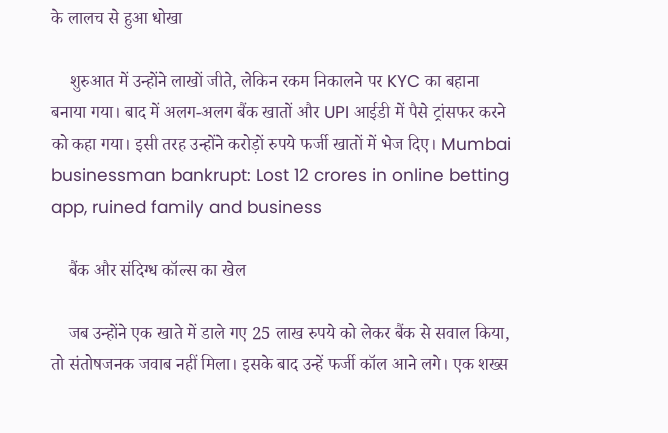के लालच से हुआ धोखा

    शुरुआत में उन्होंने लाखों जीते, लेकिन रकम निकालने पर KYC का बहाना बनाया गया। बाद में अलग-अलग बैंक खातों और UPI आईडी में पैसे ट्रांसफर करने को कहा गया। इसी तरह उन्होंने करोड़ों रुपये फर्जी खातों में भेज दिए। Mumbai businessman bankrupt: Lost 12 crores in online betting app, ruined family and business

    बैंक और संदिग्ध कॉल्स का खेल

    जब उन्होंने एक खाते में डाले गए 25 लाख रुपये को लेकर बैंक से सवाल किया, तो संतोषजनक जवाब नहीं मिला। इसके बाद उन्हें फर्जी कॉल आने लगे। एक शख्स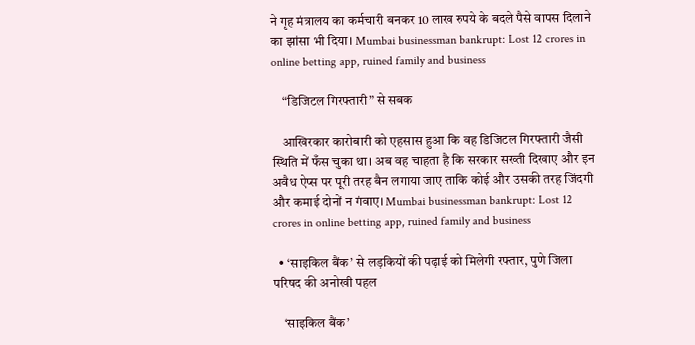ने गृह मंत्रालय का कर्मचारी बनकर 10 लाख रुपये के बदले पैसे वापस दिलाने का झांसा भी दिया। Mumbai businessman bankrupt: Lost 12 crores in online betting app, ruined family and business

    “डिजिटल गिरफ्तारी” से सबक

    आखिरकार कारोबारी को एहसास हुआ कि वह डिजिटल गिरफ्तारी जैसी स्थिति में फँस चुका था। अब वह चाहता है कि सरकार सख्ती दिखाए और इन अवैध ऐप्स पर पूरी तरह बैन लगाया जाए ताकि कोई और उसकी तरह जिंदगी और कमाई दोनों न गंवाए। Mumbai businessman bankrupt: Lost 12 crores in online betting app, ruined family and business

  • ‘साइकिल बैंक’ से लड़कियों की पढ़ाई को मिलेगी रफ्तार, पुणे जिला परिषद की अनोखी पहल

    ‘साइकिल बैंक’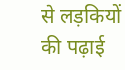से लड़कियों की पढ़ाई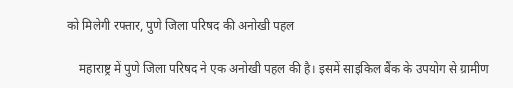को मिलेगी रफ्तार, पुणे जिला परिषद की अनोखी पहल

    महाराष्ट्र में पुणे जिला परिषद ने एक अनोखी पहल की है। इसमें साइकिल बैंक के उपयोग से ग्रामीण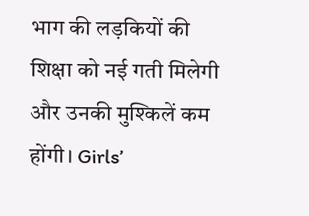भाग की लड़कियों की शिक्षा को नई गती मिलेगी और उनकी मुश्किलें कम होंगी। Girls’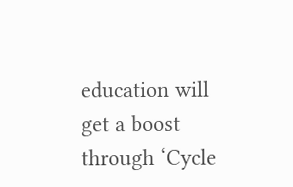education will get a boost through ‘Cycle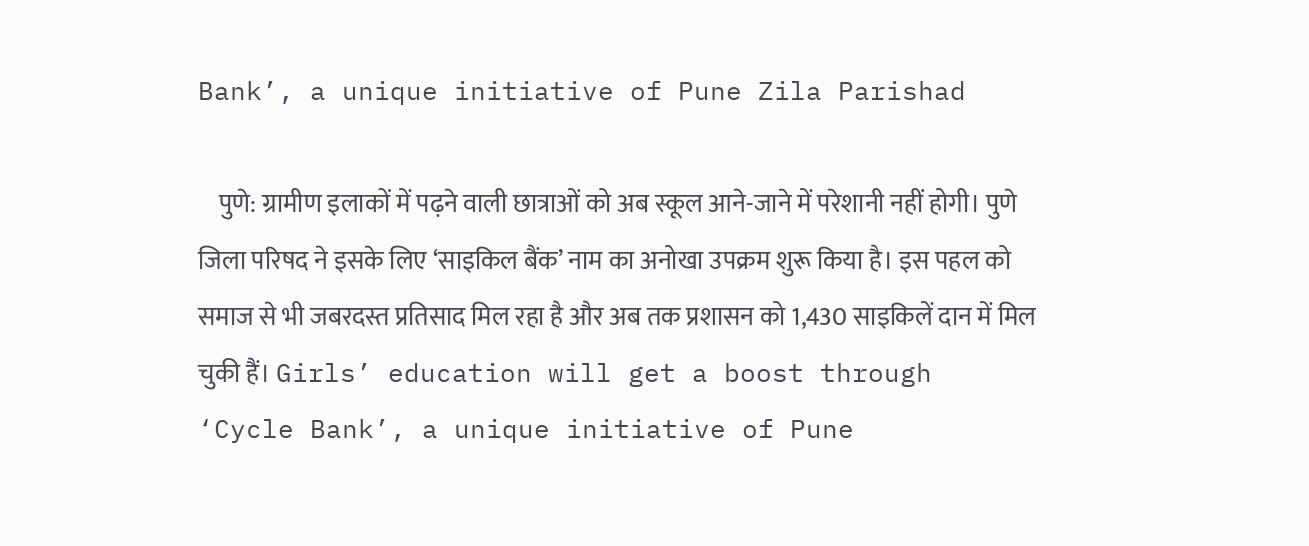Bank’, a unique initiative of Pune Zila Parishad

    पुणे: ग्रामीण इलाकों में पढ़ने वाली छात्राओं को अब स्कूल आने-जाने में परेशानी नहीं होगी। पुणे जिला परिषद ने इसके लिए ‘साइकिल बैंक’ नाम का अनोखा उपक्रम शुरू किया है। इस पहल को समाज से भी जबरदस्त प्रतिसाद मिल रहा है और अब तक प्रशासन को 1,430 साइकिलें दान में मिल चुकी हैं। Girls’ education will get a boost through ‘Cycle Bank’, a unique initiative of Pune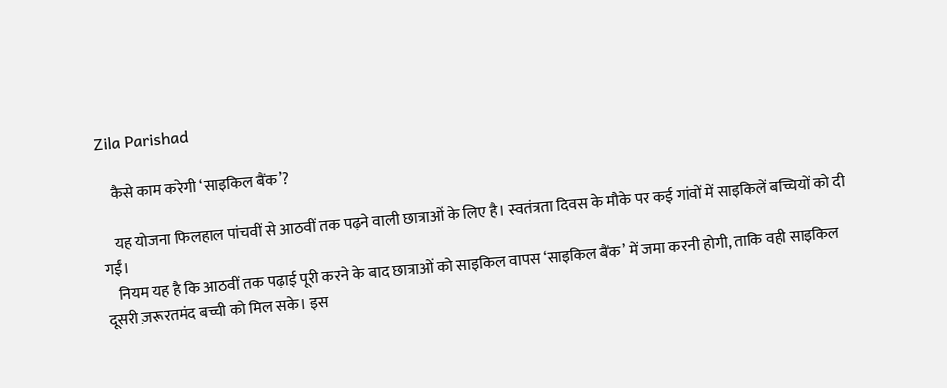Zila Parishad

    कैसे काम करेगी ‘साइकिल बैंक’?

    यह योजना फिलहाल पांचवीं से आठवीं तक पढ़ने वाली छात्राओं के लिए है। स्वतंत्रता दिवस के मौके पर कई गांवों में साइकिलें बच्चियों को दी गईं।
    नियम यह है कि आठवीं तक पढ़ाई पूरी करने के बाद छात्राओं को साइकिल वापस ‘साइकिल बैंक’ में जमा करनी होगी, ताकि वही साइकिल दूसरी ज़रूरतमंद बच्ची को मिल सके। इस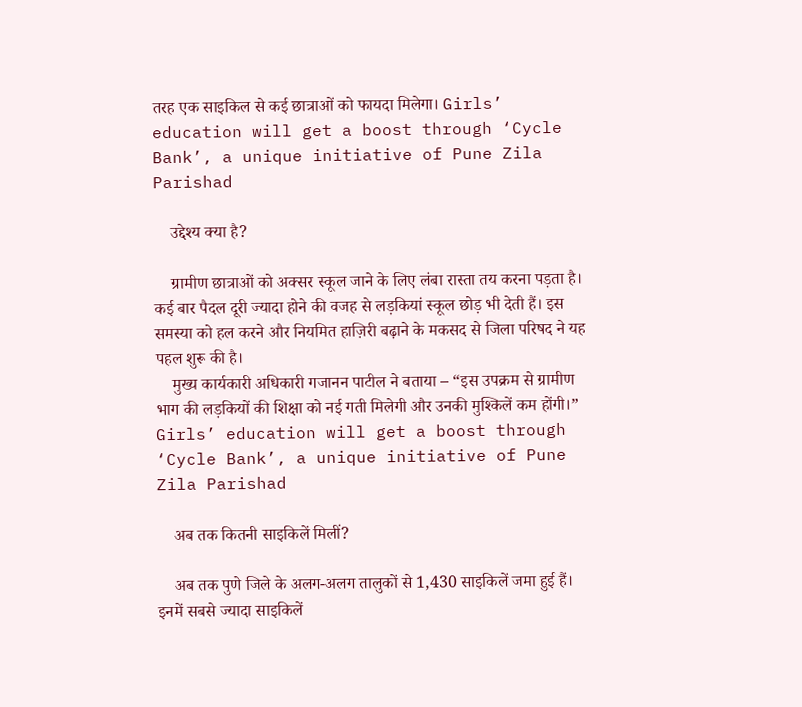तरह एक साइकिल से कई छात्राओं को फायदा मिलेगा। Girls’ education will get a boost through ‘Cycle Bank’, a unique initiative of Pune Zila Parishad

    उद्देश्य क्या है?

    ग्रामीण छात्राओं को अक्सर स्कूल जाने के लिए लंबा रास्ता तय करना पड़ता है। कई बार पैदल दूरी ज्यादा होने की वजह से लड़कियां स्कूल छोड़ भी देती हैं। इस समस्या को हल करने और नियमित हाज़िरी बढ़ाने के मकसद से जिला परिषद ने यह पहल शुरू की है।
    मुख्य कार्यकारी अधिकारी गजानन पाटील ने बताया – “इस उपक्रम से ग्रामीण भाग की लड़कियों की शिक्षा को नई गती मिलेगी और उनकी मुश्किलें कम होंगी।” Girls’ education will get a boost through ‘Cycle Bank’, a unique initiative of Pune Zila Parishad

    अब तक कितनी साइकिलें मिलीं?

    अब तक पुणे जिले के अलग-अलग तालुकों से 1,430 साइकिलें जमा हुई हैं। इनमें सबसे ज्यादा साइकिलें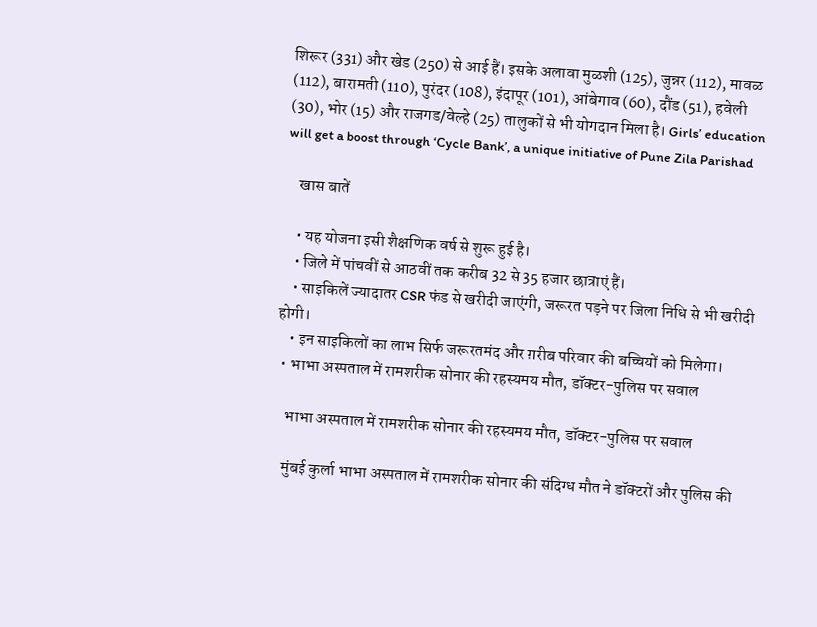शिरूर (331) और खेड (250) से आई हैं। इसके अलावा मुळशी (125), जुन्नर (112), मावळ (112), बारामती (110), पुरंदर (108), इंदापूर (101), आंबेगाव (60), दौंड (51), हवेली (30), भोर (15) और राजगड/वेल्हे (25) तालुकों से भी योगदान मिला है। Girls’ education will get a boost through ‘Cycle Bank’, a unique initiative of Pune Zila Parishad

    खास बातें

    • यह योजना इसी शैक्षणिक वर्ष से शुरू हुई है।
    • जिले में पांचवीं से आठवीं तक करीब 32 से 35 हजार छात्राएं हैं।
    • साइकिलें ज्यादातर CSR फंड से खरीदी जाएंगी, जरूरत पड़ने पर जिला निधि से भी खरीदी होगी।
    • इन साइकिलों का लाभ सिर्फ जरूरतमंद और ग़रीब परिवार की बच्चियों को मिलेगा।
  • भाभा अस्पताल में रामशरीक सोनार की रहस्यमय मौत, डॉक्टर-पुलिस पर सवाल

    भाभा अस्पताल में रामशरीक सोनार की रहस्यमय मौत, डॉक्टर-पुलिस पर सवाल

    मुंबई कुर्ला भाभा अस्पताल में रामशरीक सोनार की संदिग्ध मौत ने डॉक्टरों और पुलिस की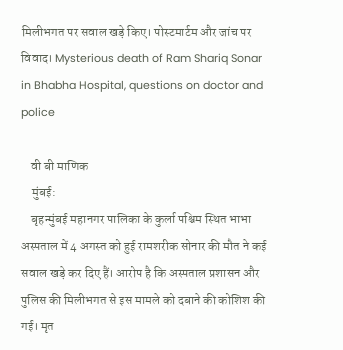मिलीभगत पर सवाल खड़े किए। पोस्टमार्टम और जांच पर विवाद। Mysterious death of Ram Shariq Sonar in Bhabha Hospital, questions on doctor and police

    वी बी माणिक
    मुंबई:
    बृहन्मुंबई महानगर पालिका के कुर्ला पश्चिम स्थित भाभा अस्पताल में 4 अगस्त को हुई रामशरीक सोनार की मौत ने कई सवाल खड़े कर दिए हैं। आरोप है कि अस्पताल प्रशासन और पुलिस की मिलीभगत से इस मामले को दबाने की कोशिश की गई। मृत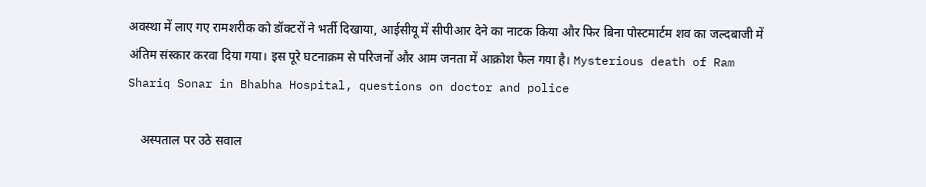अवस्था में लाए गए रामशरीक को डॉक्टरों ने भर्ती दिखाया, आईसीयू में सीपीआर देने का नाटक किया और फिर बिना पोस्टमार्टम शव का जल्दबाजी में अंतिम संस्कार करवा दिया गया। इस पूरे घटनाक्रम से परिजनों और आम जनता में आक्रोश फैल गया है। Mysterious death of Ram Shariq Sonar in Bhabha Hospital, questions on doctor and police

    अस्पताल पर उठे सवाल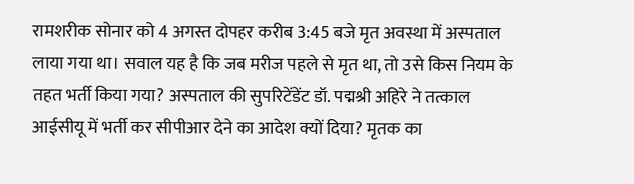रामशरीक सोनार को 4 अगस्त दोपहर करीब 3:45 बजे मृत अवस्था में अस्पताल लाया गया था। सवाल यह है कि जब मरीज पहले से मृत था, तो उसे किस नियम के तहत भर्ती किया गया? अस्पताल की सुपरिटेंडेंट डॉ. पद्मश्री अहिरे ने तत्काल आईसीयू में भर्ती कर सीपीआर देने का आदेश क्यों दिया? मृतक का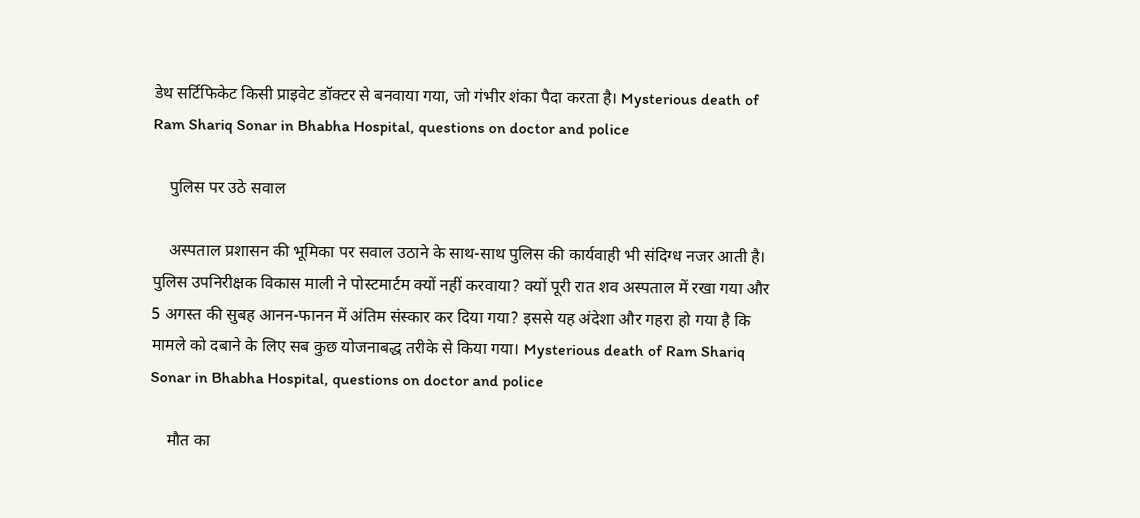डेथ सर्टिफिकेट किसी प्राइवेट डॉक्टर से बनवाया गया, जो गंभीर शंका पैदा करता है। Mysterious death of Ram Shariq Sonar in Bhabha Hospital, questions on doctor and police

    पुलिस पर उठे सवाल

    अस्पताल प्रशासन की भूमिका पर सवाल उठाने के साथ-साथ पुलिस की कार्यवाही भी संदिग्ध नजर आती है। पुलिस उपनिरीक्षक विकास माली ने पोस्टमार्टम क्यों नहीं करवाया? क्यों पूरी रात शव अस्पताल में रखा गया और 5 अगस्त की सुबह आनन-फानन में अंतिम संस्कार कर दिया गया? इससे यह अंदेशा और गहरा हो गया है कि मामले को दबाने के लिए सब कुछ योजनाबद्ध तरीके से किया गया। Mysterious death of Ram Shariq Sonar in Bhabha Hospital, questions on doctor and police

    मौत का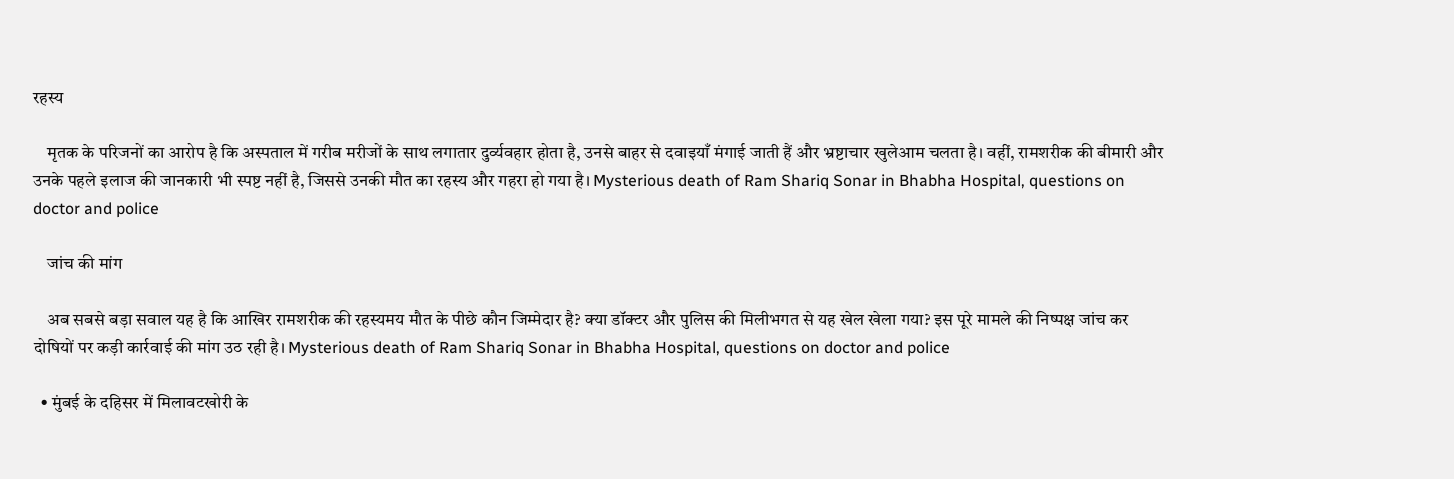रहस्य

    मृतक के परिजनों का आरोप है कि अस्पताल में गरीब मरीजों के साथ लगातार दुर्व्यवहार होता है, उनसे बाहर से दवाइयाँ मंगाई जाती हैं और भ्रष्टाचार खुलेआम चलता है। वहीं, रामशरीक की बीमारी और उनके पहले इलाज की जानकारी भी स्पष्ट नहीं है, जिससे उनकी मौत का रहस्य और गहरा हो गया है। Mysterious death of Ram Shariq Sonar in Bhabha Hospital, questions on doctor and police

    जांच की मांग

    अब सबसे बड़ा सवाल यह है कि आखिर रामशरीक की रहस्यमय मौत के पीछे कौन जिम्मेदार है? क्या डॉक्टर और पुलिस की मिलीभगत से यह खेल खेला गया? इस पूरे मामले की निष्पक्ष जांच कर दोषियों पर कड़ी कार्रवाई की मांग उठ रही है। Mysterious death of Ram Shariq Sonar in Bhabha Hospital, questions on doctor and police

  • मुंबई के दहिसर में मिलावटखोरी के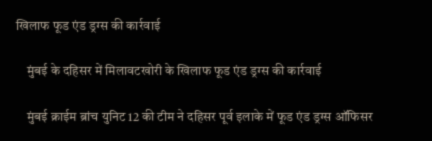खिलाफ फूड एंड ड्रग्स की कार्रवाई

    मुंबई के दहिसर में मिलावटखोरी के खिलाफ फूड एंड ड्रग्स की कार्रवाई

    मुंबई क्राईम ब्रांच युनिट 12 की टीम ने दहिसर पूर्व इलाके में फूड एंड ड्रग्स ऑफिसर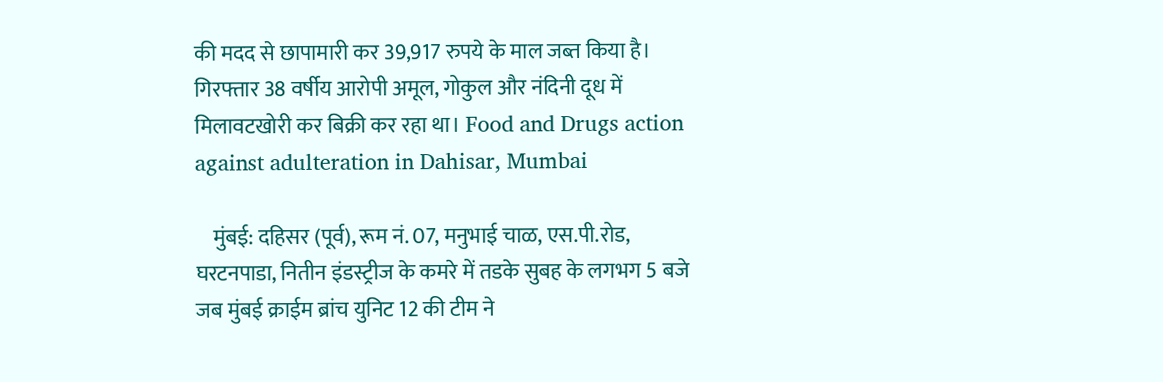की मदद से छापामारी कर 39,917 रुपये के माल जब्त किया है। गिरफ्तार 38 वर्षीय आरोपी अमूल, गोकुल और नंदिनी दूध में मिलावटखोरी कर बिक्री कर रहा था। Food and Drugs action against adulteration in Dahisar, Mumbai

    मुंबई: दहिसर (पूर्व), रूम नं. 07, मनुभाई चाळ, एस.पी.रोड, घरटनपाडा, नितीन इंडस्ट्रीज के कमरे में तडके सुबह के लगभग 5 बजे जब मुंबई क्राईम ब्रांच युनिट 12 की टीम ने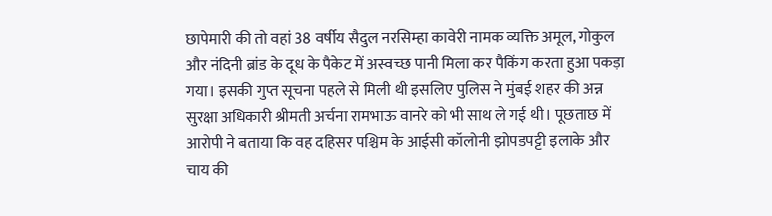छापेमारी की तो वहां 38 वर्षीय सैदुल नरसिम्हा कावेरी नामक व्यक्ति अमूल, गोकुल और नंदिनी ब्रांड के दूध के पैकेट में अस्वच्छ पानी मिला कर पैकिंग करता हुआ पकड़ा गया। इसकी गुप्त सूचना पहले से मिली थी इसलिए पुलिस ने मुंबई शहर की अन्न सुरक्षा अधिकारी श्रीमती अर्चना रामभाऊ वानरे को भी साथ ले गई थी। पूछताछ में आरोपी ने बताया कि वह दहिसर पश्चिम के आईसी कॉलोनी झोपडपट्टी इलाके और चाय की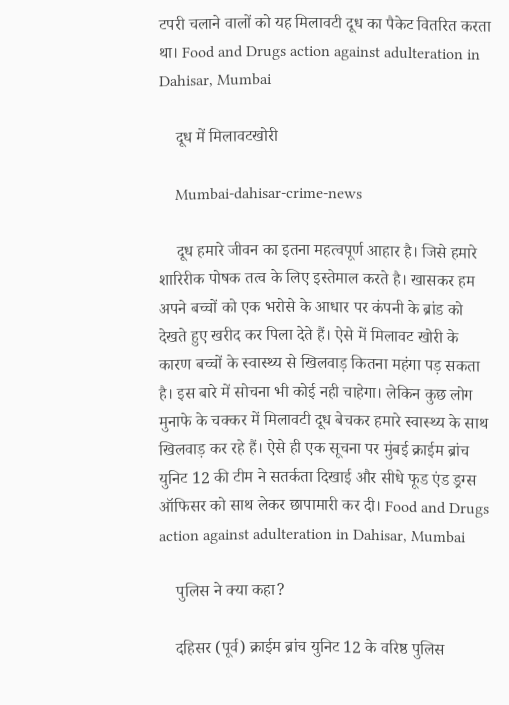टपरी चलाने वालों को यह मिलावटी दूध का पैकेट वितरित करता था। Food and Drugs action against adulteration in Dahisar, Mumbai

    दूध में मिलावटखोरी

    Mumbai-dahisar-crime-news

    दूध हमारे जीवन का इतना महत्वपूर्ण आहार है। जिसे हमारे शारिरीक पोषक तत्व के लिए इस्तेमाल करते है। खासकर हम अपने बच्चों को एक भरोसे के आधार पर कंपनी के ब्रांड को देखते हुए खरीद कर पिला देते हैं। ऐसे में मिलावट खोरी के कारण बच्चों के स्वास्थ्य से खिलवाड़ कितना महंगा पड़ सकता है। इस बारे में सोचना भी कोई नही चाहेगा। लेकिन कुछ लोग मुनाफे के चक्कर में मिलावटी दूध बेचकर हमारे स्वास्थ्य के साथ खिलवाड़ कर रहे हैं। ऐसे ही एक सूचना पर मुंबई क्राईम ब्रांच युनिट 12 की टीम ने सतर्कता दिखाई और सीधे फूड एंड ड्रग्स ऑफिसर को साथ लेकर छापामारी कर दी। Food and Drugs action against adulteration in Dahisar, Mumbai

    पुलिस ने क्या कहा?

    दहिसर (पूर्व) क्राईम ब्रांच युनिट 12 के वरिष्ठ पुलिस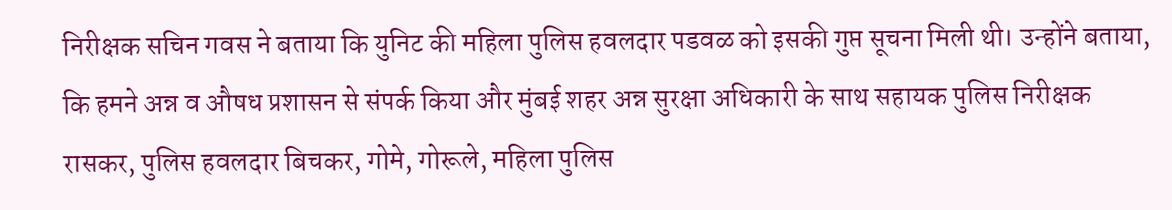निरीक्षक सचिन गवस ने बताया कि युनिट की महिला पुलिस हवलदार पडवळ को इसकी गुप्त सूचना मिली थी। उन्होंने बताया, कि हमने अन्न व औषध प्रशासन से संपर्क किया और मुंबई शहर अन्न सुरक्षा अधिकारी के साथ सहायक पुलिस निरीक्षक रासकर, पुलिस हवलदार बिचकर, गोमे, गोरूले, महिला पुलिस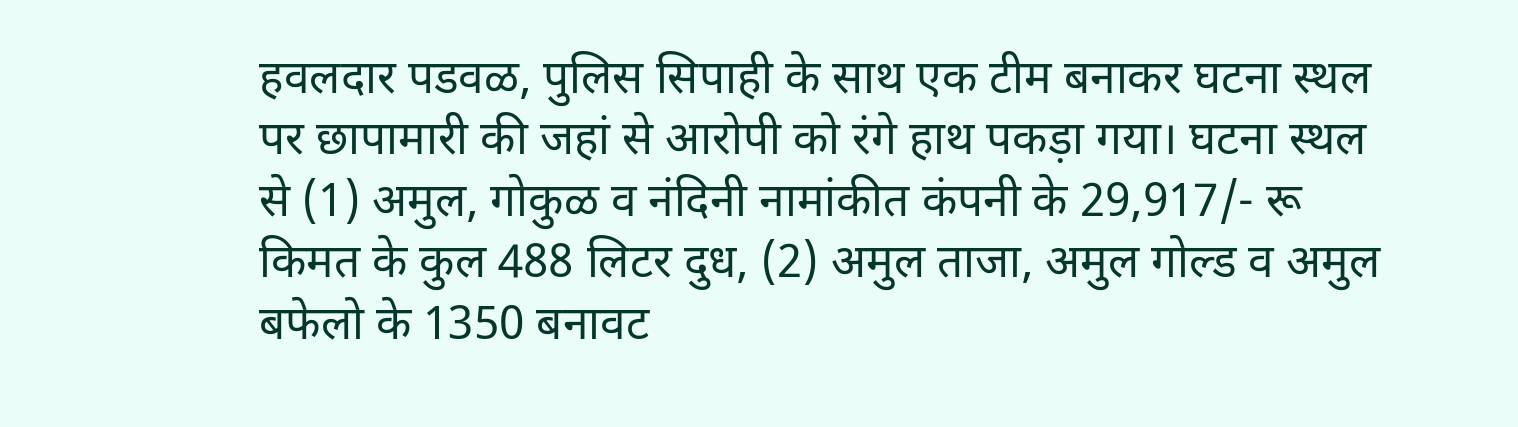हवलदार पडवळ, पुलिस सिपाही के साथ एक टीम बनाकर घटना स्थल पर छापामारी की जहां से आरोपी को रंगे हाथ पकड़ा गया। घटना स्थल से (1) अमुल, गोकुळ व नंदिनी नामांकीत कंपनी के 29,917/- रू किमत के कुल 488 लिटर दुध, (2) अमुल ताजा, अमुल गोल्ड व अमुल बफेलो के 1350 बनावट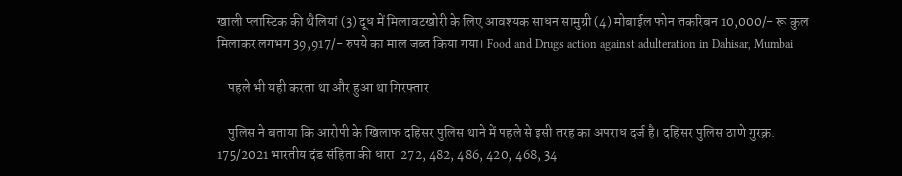खाली प्लास्टिक की थैलियां (3) दूध में मिलावटखोरी के लिए आवश्यक साधन सामुग्री (4) मोबाईल फोन तकरिबन 10,000/- रू कुल मिलाकर लगभग 39,917/- रुपये का माल जब्त किया गया। Food and Drugs action against adulteration in Dahisar, Mumbai

    पहले भी यही करता था और हुआ था गिरफ्तार

    पुलिस ने बताया कि आरोपी के खिलाफ दहिसर पुलिस थाने में पहले से इसी तरह का अपराध दर्ज है। दहिसर पुलिस ठाणे गुरक्र. 175/2021 भारतीय दंड संहिता की धारा  272, 482, 486, 420, 468, 34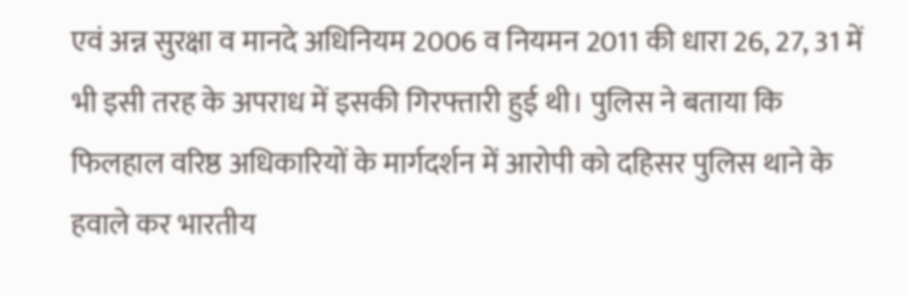एवं अन्न सुरक्षा व मानदे अधिनियम 2006 व नियमन 2011 की धारा 26, 27, 31 में भी इसी तरह के अपराध में इसकी गिरफ्तारी हुई थी। पुलिस ने बताया कि फिलहाल वरिष्ठ अधिकारियों के मार्गदर्शन में आरोपी को दहिसर पुलिस थाने के हवाले कर भारतीय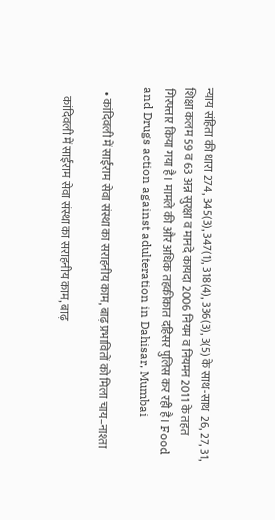न्याय संहिता की धारा 274, 345(3), 347(1), 318(4), 336(3), 3(5) के साथ-साथ  26, 27, 31, शिक्षा कलम 59 व 63 अन्न सुरक्षा व मानदे कायदा 2006 नियम व नियमन 2011 के तहत गिरफ्तार किया गया है। मामले की और अधिक तहकीकात दहिसर पुलिस कर रही है। Food and Drugs action against adulteration in Dahisar, Mumbai

  • कांदिवली में साईंराम सेवा संस्था का सराहनीय काम, बाढ़ प्रभावितों को मिला चाय–नाश्ता

    कांदिवली में साईंराम सेवा संस्था का सराहनीय काम, बाढ़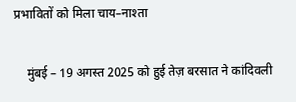प्रभावितों को मिला चाय–नाश्ता

    मुंबई – 19 अगस्त 2025 को हुई तेज़ बरसात ने कांदिवली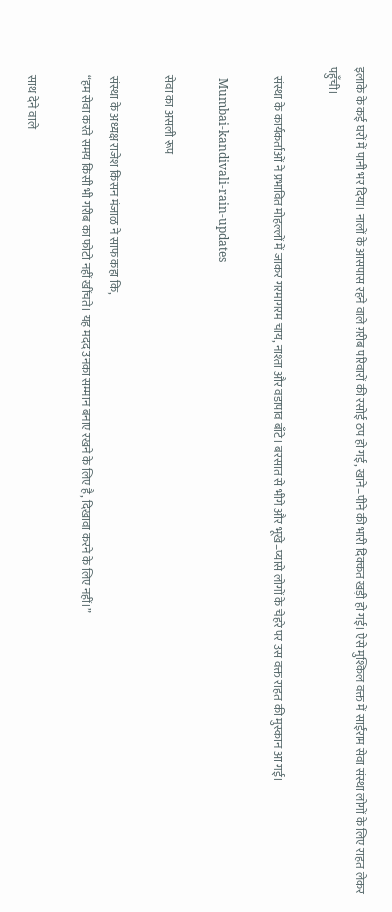इलाके के कई घरों में पानी भर दिया। नालों के आसपास रहने वाले ग़रीब परिवारों की रसोई ठप हो गई, खाने–पीने की भारी दिक्कत खड़ी हो गई। ऐसे मुश्किल वक्त में साईंराम सेवा संस्था लोगों के लिए राहत लेकर पहुँची।

    संस्था के कार्यकर्ताओं ने प्रभावित मोहल्लों में जाकर गरमागरम चाय, नाश्ता और वडापाव बाँटे। बरसात से भीगे और भूखे–प्यासे लोगों के चेहरे पर उस वक्त राहत की मुस्कान आ गई।

    Mumbai-kandivali-rain-updates

    सेवा का असली रूप

    संस्था के अध्यक्ष राजेश किसन मंजाळ ने साफ कहा कि,
    “हम सेवा करते समय किसी भी गरीब का फोटो नहीं खींचते। यह मदद उनका सम्मान बनाए रखने के लिए है, दिखावा करने के लिए नहीं।”

    साथ देने वाले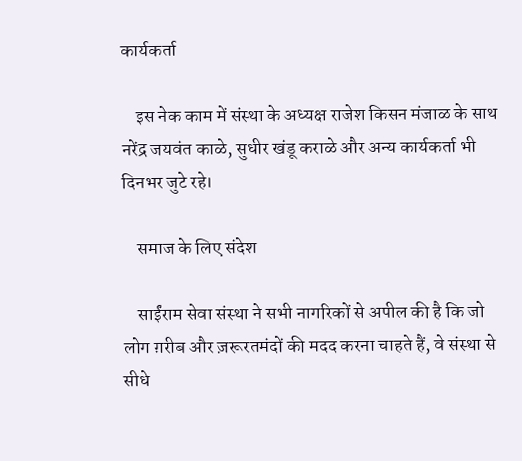कार्यकर्ता

    इस नेक काम में संस्था के अध्यक्ष राजेश किसन मंजाळ के साथ नरेंद्र जयवंत काळे, सुधीर खंडू कराळे और अन्य कार्यकर्ता भी दिनभर जुटे रहे।

    समाज के लिए संदेश

    साईंराम सेवा संस्था ने सभी नागरिकों से अपील की है कि जो लोग ग़रीब और ज़रूरतमंदों की मदद करना चाहते हैं, वे संस्था से सीधे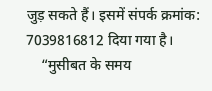जुड़ सकते हैं। इसमें संपर्क क्रमांक: 7039816812 दिया गया है।
    “मुसीबत के समय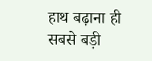हाथ बढ़ाना ही सबसे बड़ी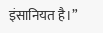इंसानियत है।”